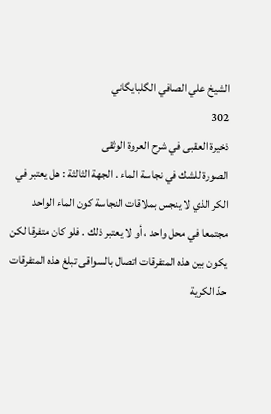الشيخ علي الصافي الگلبايگاني
302
ذخيرة العقبى في شرح العروة الوثقى
الصورة للشك في نجاسة الماء . الجهة الثالثة : هل يعتبر في الكر الذي لا ينجس بملاقات النجاسة كون الماء الواحد مجتمعا في محل واحد ، أو لا يعتبر ذلك . فلو كان متفرقا لكن يكون بين هذه المتفرقات اتصال بالسواقى تبلغ هذه المتفرقات حدّ الكرية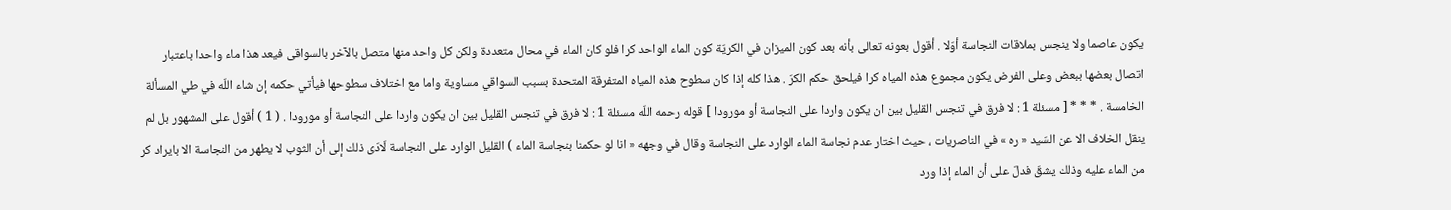يكون عاصما ولا ينجس بملاقات النجاسة أوّلا . أقول بعونه تعالى بأنه بعد كون الميزان في الكريّة كون الماء الواحد كرا فلو كان الماء في محال متعددة ولكن كل واحد منها متصل بالآخر بالسواقى فيعد هذا ماء واحدا باعتبار اتصال بعضها ببعض وعلى الفرض يكون مجموع هذه المياه كرا فيلحق حكم الكرّ . هذا كله إذا كان سطوح هذه المياه المتفرقة المتحدة بسبب السواقي مساوية واما مع اختلاف سطوحها فيأتي حكمه إن شاء اللّه في طي المسألة الخامسة . * * * [ مسئلة 1 : لا فرق في تنجس القليل بين ان يكون واردا على النجاسة أو مورودا ] قوله رحمه اللّه مسئلة 1 : لا فرق في تنجس القليل بين ان يكون واردا على النجاسة أو مورودا . ( 1 ) أقول على المشهور بل لم ينقل الخلاف الا عن السّيد « ره » في الناصريات ، حيث اختار عدم نجاسة الماء الوارد على النجاسة وقال في وجهه « انا لو حكمنا بنجاسة الماء ) القليل الوارد على النجاسة لّادّى ذلك إلى أن الثوب لا يطهر من النجاسة الا بايراد كر من الماء عليه وذلك يشقّ فدلّ على أن الماء إذا ورد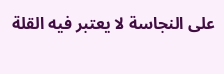على النجاسة لا يعتبر فيه القلة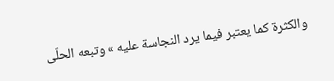والكثرة كما يعتبر فيما يرد النجاسة عليه » وتبعه الحلّى